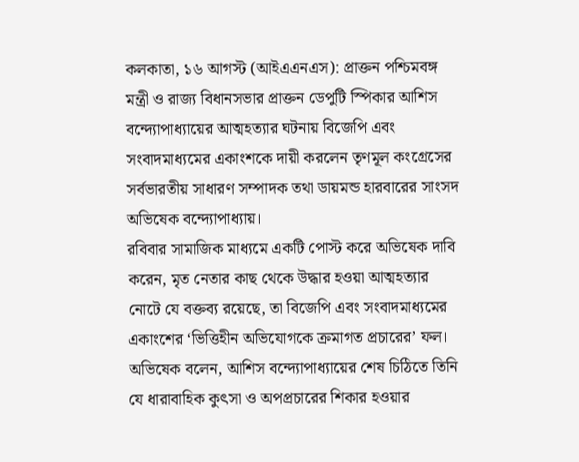কলকাতা, ১৬ আগস্ট (আইএএনএস): প্রাক্তন পশ্চিমবঙ্গ মন্ত্রী ও রাজ্য বিধানসভার প্রাক্তন ডেপুটি স্পিকার আশিস বন্দ্যোপাধ্যায়ের আত্মহত্যার ঘটনায় বিজেপি এবং সংবাদমাধ্যমের একাংশকে দায়ী করলেন তৃণমূল কংগ্রেসের সর্বভারতীয় সাধারণ সম্পাদক তথা ডায়মন্ড হারবারের সাংসদ অভিষেক বন্দ্যোপাধ্যায়।
রবিবার সামাজিক মাধ্যমে একটি পোস্ট করে অভিষেক দাবি করেন, মৃত নেতার কাছ থেকে উদ্ধার হওয়া আত্মহত্যার নোটে যে বক্তব্য রয়েছে, তা বিজেপি এবং সংবাদমাধ্যমের একাংশের ‘ভিত্তিহীন অভিযোগকে ক্রমাগত প্রচারের’ ফল।
অভিষেক বলেন, আশিস বন্দ্যোপাধ্যায়ের শেষ চিঠিতে তিনি যে ধারাবাহিক কুৎসা ও অপপ্রচারের শিকার হওয়ার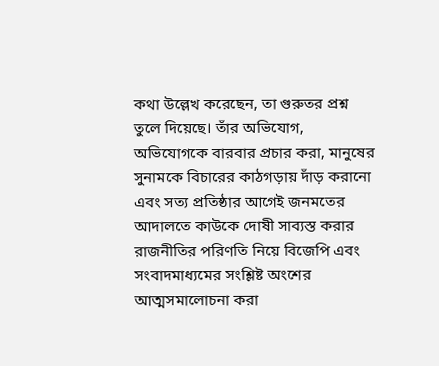কথা উল্লেখ করেছেন, তা গুরুতর প্রশ্ন তুলে দিয়েছে। তাঁর অভিযোগ, অভিযোগকে বারবার প্রচার করা, মানুষের সুনামকে বিচারের কাঠগড়ায় দাঁড় করানো এবং সত্য প্রতিষ্ঠার আগেই জনমতের আদালতে কাউকে দোষী সাব্যস্ত করার রাজনীতির পরিণতি নিয়ে বিজেপি এবং সংবাদমাধ্যমের সংশ্লিষ্ট অংশের আত্মসমালোচনা করা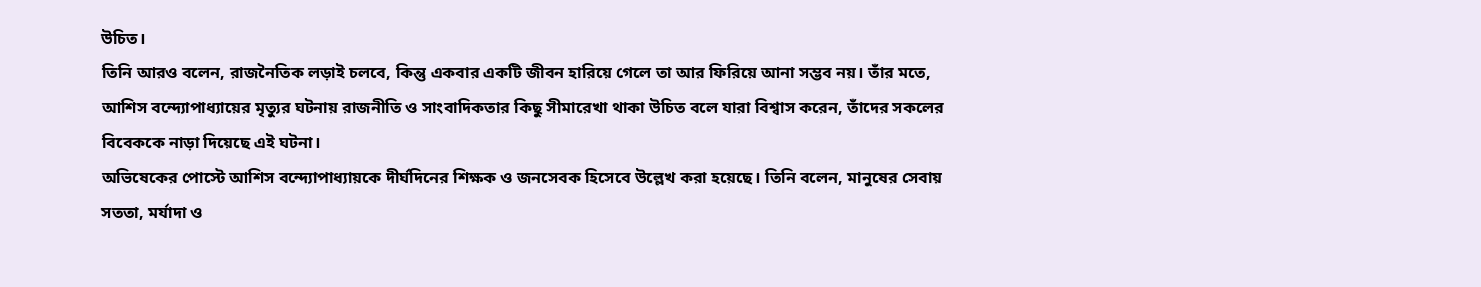উচিত।
তিনি আরও বলেন, রাজনৈতিক লড়াই চলবে, কিন্তু একবার একটি জীবন হারিয়ে গেলে তা আর ফিরিয়ে আনা সম্ভব নয়। তাঁর মতে, আশিস বন্দ্যোপাধ্যায়ের মৃত্যুর ঘটনায় রাজনীতি ও সাংবাদিকতার কিছু সীমারেখা থাকা উচিত বলে যারা বিশ্বাস করেন, তাঁদের সকলের বিবেককে নাড়া দিয়েছে এই ঘটনা।
অভিষেকের পোস্টে আশিস বন্দ্যোপাধ্যায়কে দীর্ঘদিনের শিক্ষক ও জনসেবক হিসেবে উল্লেখ করা হয়েছে। তিনি বলেন, মানুষের সেবায় সততা, মর্যাদা ও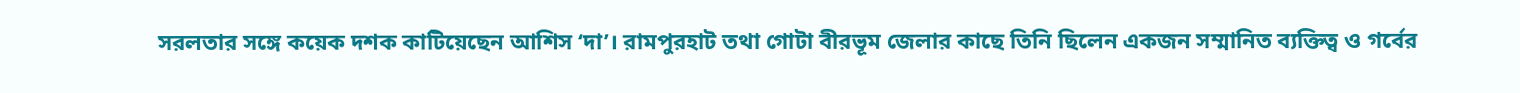সরলতার সঙ্গে কয়েক দশক কাটিয়েছেন আশিস ‘দা’। রামপুরহাট তথা গোটা বীরভূম জেলার কাছে তিনি ছিলেন একজন সম্মানিত ব্যক্তিত্ব ও গর্বের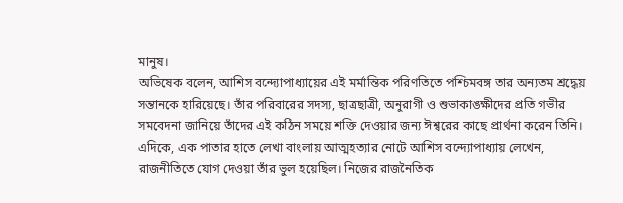মানুষ।
অভিষেক বলেন, আশিস বন্দ্যোপাধ্যায়ের এই মর্মান্তিক পরিণতিতে পশ্চিমবঙ্গ তার অন্যতম শ্রদ্ধেয় সন্তানকে হারিয়েছে। তাঁর পরিবারের সদস্য, ছাত্রছাত্রী, অনুরাগী ও শুভাকাঙ্ক্ষীদের প্রতি গভীর সমবেদনা জানিয়ে তাঁদের এই কঠিন সময়ে শক্তি দেওয়ার জন্য ঈশ্বরের কাছে প্রার্থনা করেন তিনি।
এদিকে, এক পাতার হাতে লেখা বাংলায় আত্মহত্যার নোটে আশিস বন্দ্যোপাধ্যায় লেখেন, রাজনীতিতে যোগ দেওয়া তাঁর ভুল হয়েছিল। নিজের রাজনৈতিক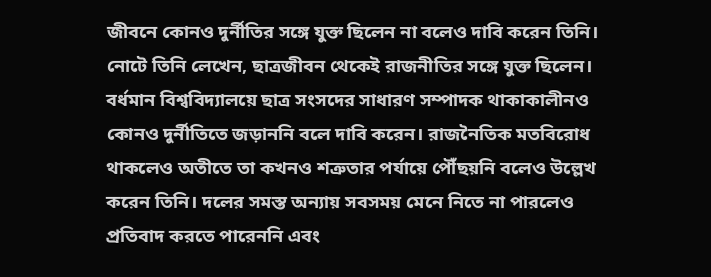জীবনে কোনও দুর্নীতির সঙ্গে যুক্ত ছিলেন না বলেও দাবি করেন তিনি।
নোটে তিনি লেখেন, ছাত্রজীবন থেকেই রাজনীতির সঙ্গে যুক্ত ছিলেন। বর্ধমান বিশ্ববিদ্যালয়ে ছাত্র সংসদের সাধারণ সম্পাদক থাকাকালীনও কোনও দুর্নীতিতে জড়াননি বলে দাবি করেন। রাজনৈতিক মতবিরোধ থাকলেও অতীতে তা কখনও শত্রুতার পর্যায়ে পৌঁছয়নি বলেও উল্লেখ করেন তিনি। দলের সমস্ত অন্যায় সবসময় মেনে নিতে না পারলেও প্রতিবাদ করতে পারেননি এবং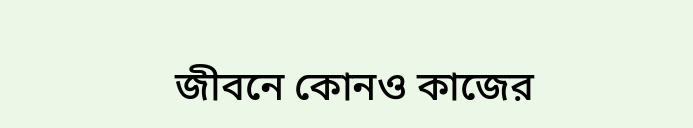জীবনে কোনও কাজের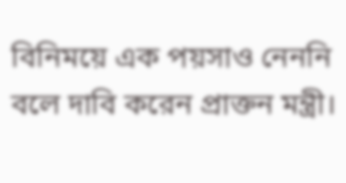বিনিময়ে এক পয়সাও নেননি বলে দাবি করেন প্রাক্তন মন্ত্রী।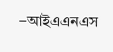–আইএএনএস